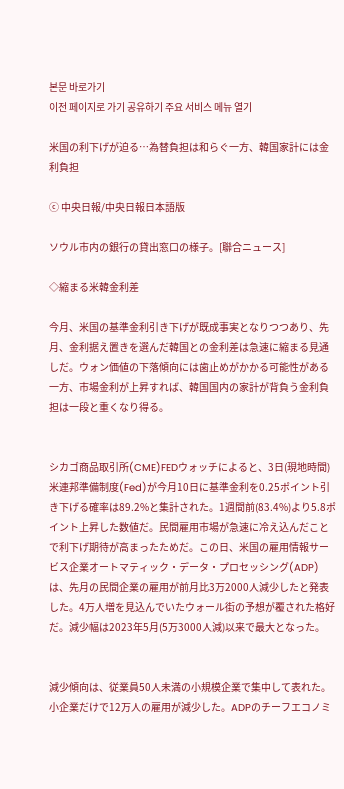본문 바로가기
이전 페이지로 가기 공유하기 주요 서비스 메뉴 열기

米国の利下げが迫る…為替負担は和らぐ一方、韓国家計には金利負担

ⓒ 中央日報/中央日報日本語版

ソウル市内の銀行の貸出窓口の様子。[聯合ニュース]

◇縮まる米韓金利差

今月、米国の基準金利引き下げが既成事実となりつつあり、先月、金利据え置きを選んだ韓国との金利差は急速に縮まる見通しだ。ウォン価値の下落傾向には歯止めがかかる可能性がある一方、市場金利が上昇すれば、韓国国内の家計が背負う金利負担は一段と重くなり得る。


シカゴ商品取引所(CME)FEDウォッチによると、3日(現地時間)米連邦準備制度(Fed)が今月10日に基準金利を0.25ポイント引き下げる確率は89.2%と集計された。1週間前(83.4%)より5.8ポイント上昇した数値だ。民間雇用市場が急速に冷え込んだことで利下げ期待が高まったためだ。この日、米国の雇用情報サービス企業オートマティック・データ・プロセッシング(ADP)は、先月の民間企業の雇用が前月比3万2000人減少したと発表した。4万人増を見込んでいたウォール街の予想が覆された格好だ。減少幅は2023年5月(5万3000人減)以来で最大となった。


減少傾向は、従業員50人未満の小規模企業で集中して表れた。小企業だけで12万人の雇用が減少した。ADPのチーフエコノミ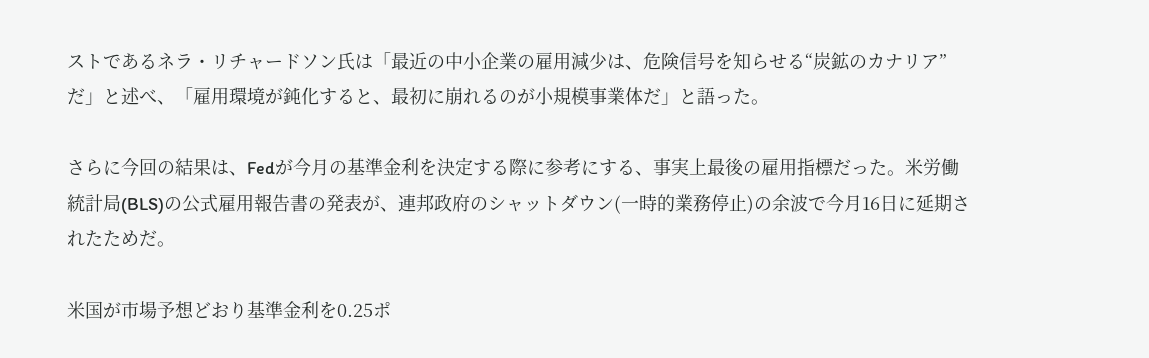ストであるネラ・リチャードソン氏は「最近の中小企業の雇用減少は、危険信号を知らせる“炭鉱のカナリア”だ」と述べ、「雇用環境が鈍化すると、最初に崩れるのが小規模事業体だ」と語った。

さらに今回の結果は、Fedが今月の基準金利を決定する際に参考にする、事実上最後の雇用指標だった。米労働統計局(BLS)の公式雇用報告書の発表が、連邦政府のシャットダウン(一時的業務停止)の余波で今月16日に延期されたためだ。

米国が市場予想どおり基準金利を0.25ポ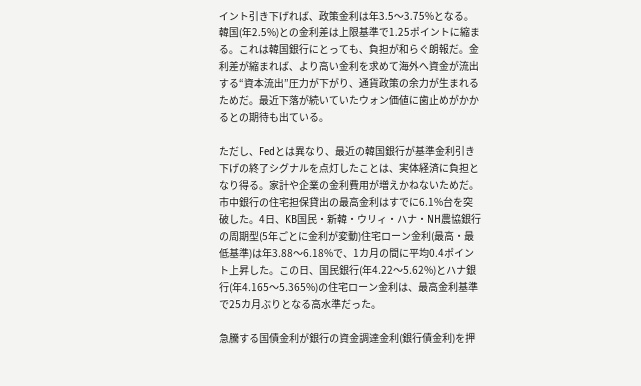イント引き下げれば、政策金利は年3.5〜3.75%となる。韓国(年2.5%)との金利差は上限基準で1.25ポイントに縮まる。これは韓国銀行にとっても、負担が和らぐ朗報だ。金利差が縮まれば、より高い金利を求めて海外へ資金が流出する“資本流出”圧力が下がり、通貨政策の余力が生まれるためだ。最近下落が続いていたウォン価値に歯止めがかかるとの期待も出ている。

ただし、Fedとは異なり、最近の韓国銀行が基準金利引き下げの終了シグナルを点灯したことは、実体経済に負担となり得る。家計や企業の金利費用が増えかねないためだ。市中銀行の住宅担保貸出の最高金利はすでに6.1%台を突破した。4日、KB国民・新韓・ウリィ・ハナ・NH農協銀行の周期型(5年ごとに金利が変動)住宅ローン金利(最高・最低基準)は年3.88〜6.18%で、1カ月の間に平均0.4ポイント上昇した。この日、国民銀行(年4.22〜5.62%)とハナ銀行(年4.165〜5.365%)の住宅ローン金利は、最高金利基準で25カ月ぶりとなる高水準だった。

急騰する国債金利が銀行の資金調達金利(銀行債金利)を押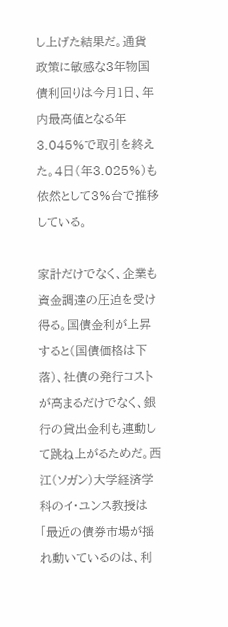し上げた結果だ。通貨政策に敏感な3年物国債利回りは今月1日、年内最高値となる年3.045%で取引を終えた。4日(年3.025%)も依然として3%台で推移している。

家計だけでなく、企業も資金調達の圧迫を受け得る。国債金利が上昇すると(国債価格は下落)、社債の発行コストが高まるだけでなく、銀行の貸出金利も連動して跳ね上がるためだ。西江(ソガン)大学経済学科のイ・ユンス教授は「最近の債券市場が揺れ動いているのは、利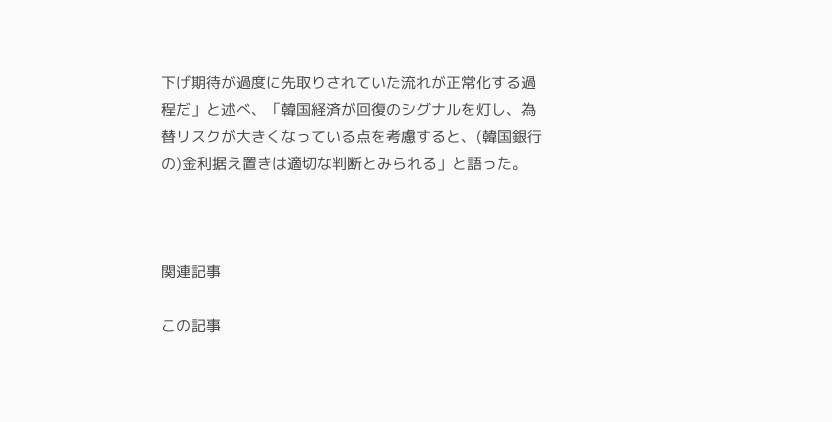下げ期待が過度に先取りされていた流れが正常化する過程だ」と述べ、「韓国経済が回復のシグナルを灯し、為替リスクが大きくなっている点を考慮すると、(韓国銀行の)金利据え置きは適切な判断とみられる」と語った。



関連記事

この記事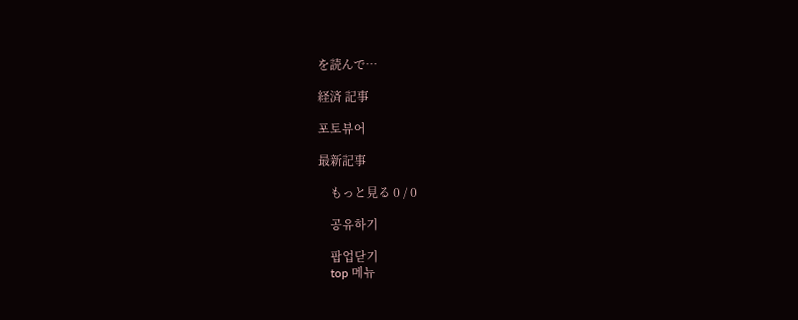を読んで…

経済 記事

포토뷰어

最新記事

    もっと見る 0 / 0

    공유하기

    팝업닫기
    top 메뉴